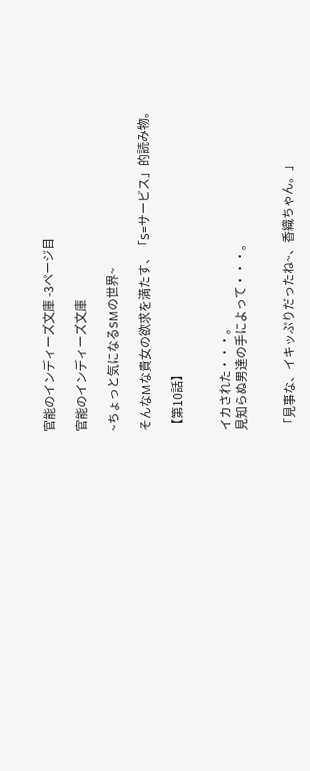官能のインディーズ文庫 -3ページ目

官能のインディーズ文庫

~ちょっと気になるSMの世界~

そんなMな貴女の欲求を満たす、「S=サービス」的読み物。

【第10話】


イカされた・・・。
見知らぬ男達の手によって・・・。


「見事な、イキッぷりだったね~、香織ちゃん。」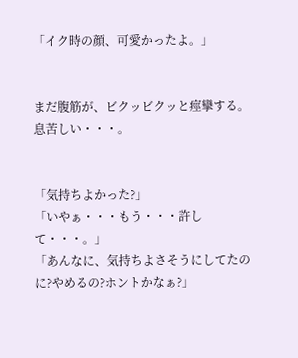「イク時の顔、可愛かったよ。」


まだ腹筋が、ビクッビクッと痙攣する。息苦しい・・・。


「気持ちよかった?」
「いやぁ・・・もう・・・許して・・・。」
「あんなに、気持ちよさそうにしてたのに?やめるの?ホントかなぁ?」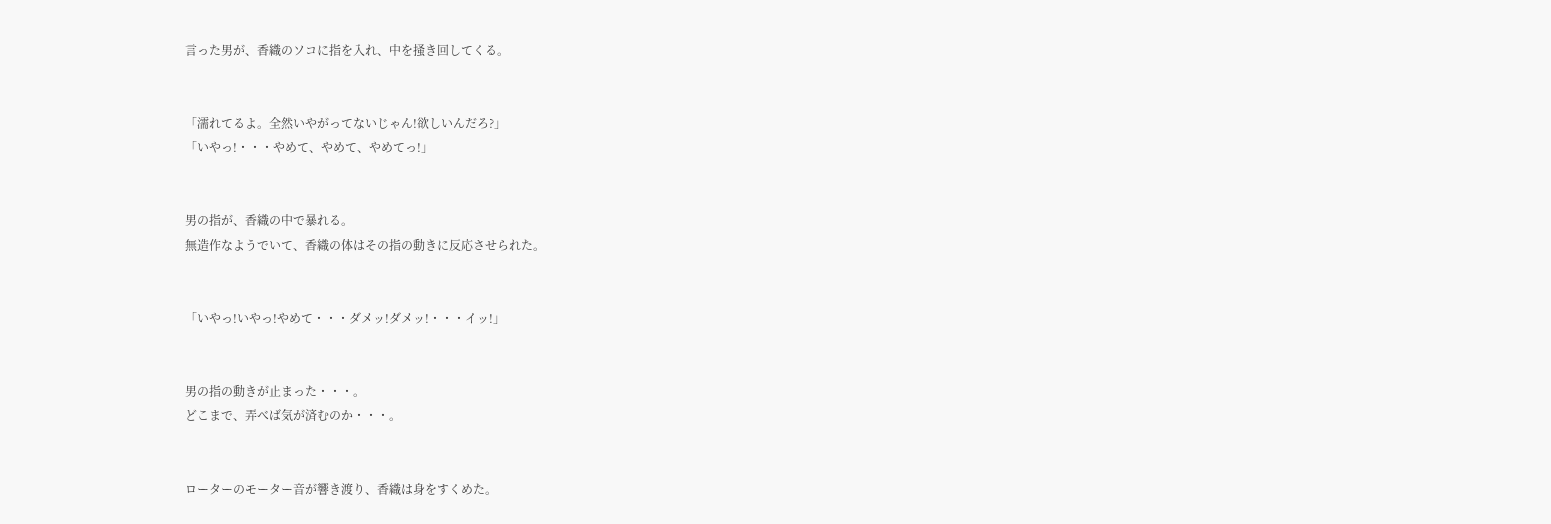言った男が、香織のソコに指を入れ、中を掻き回してくる。


「濡れてるよ。全然いやがってないじゃん!欲しいんだろ?」
「いやっ!・・・やめて、やめて、やめてっ!」


男の指が、香織の中で暴れる。
無造作なようでいて、香織の体はその指の動きに反応させられた。


「いやっ!いやっ!やめて・・・ダメッ!ダメッ!・・・イッ!」


男の指の動きが止まった・・・。
どこまで、弄べば気が済むのか・・・。


ローターのモーター音が響き渡り、香織は身をすくめた。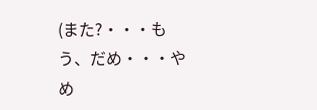(また?・・・もう、だめ・・・やめ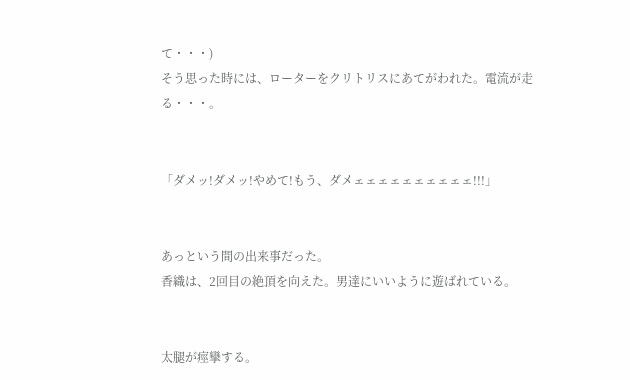て・・・)
そう思った時には、ローターをクリトリスにあてがわれた。電流が走る・・・。


「ダメッ!ダメッ!やめて!もう、ダメェェェェェェェェェェ!!!」


あっという間の出来事だった。
香織は、2回目の絶頂を向えた。男達にいいように遊ばれている。


太腿が痙攣する。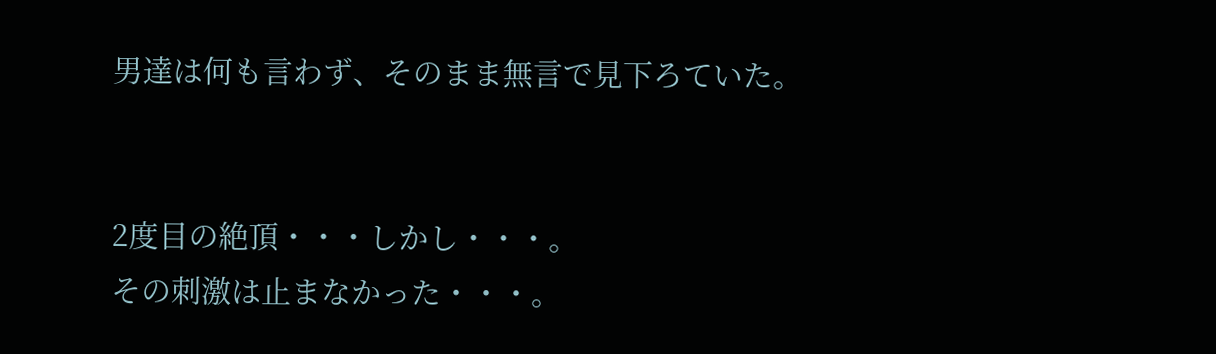男達は何も言わず、そのまま無言で見下ろていた。


2度目の絶頂・・・しかし・・・。
その刺激は止まなかった・・・。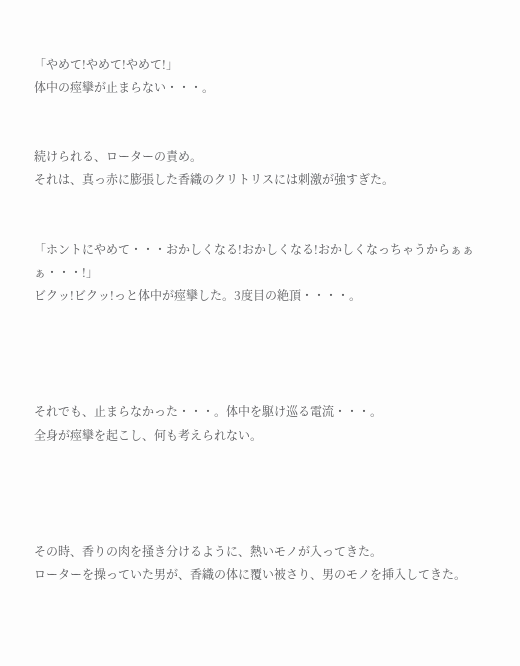「やめて!やめて!やめて!」
体中の痙攣が止まらない・・・。


続けられる、ローターの責め。
それは、真っ赤に膨張した香織のクリトリスには刺激が強すぎた。


「ホントにやめて・・・おかしくなる!おかしくなる!おかしくなっちゃうからぁぁぁ・・・!」
ビクッ!ビクッ!っと体中が痙攣した。3度目の絶頂・・・・。




それでも、止まらなかった・・・。体中を駆け巡る電流・・・。
全身が痙攣を起こし、何も考えられない。




その時、香りの肉を掻き分けるように、熱いモノが入ってきた。
ローターを操っていた男が、香織の体に覆い被さり、男のモノを挿入してきた。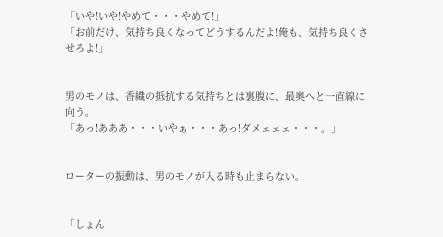「いや!いや!やめて・・・やめて!」
「お前だけ、気持ち良くなってどうするんだよ!俺も、気持ち良くさせろよ!」


男のモノは、香織の抵抗する気持ちとは裏腹に、最奥へと一直線に向う。
「あっ!あああ・・・いやぁ・・・あっ!ダメェェェ・・・。」


ローターの振動は、男のモノが入る時も止まらない。


「しょん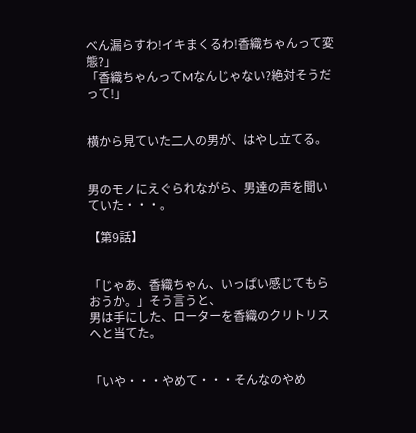べん漏らすわ!イキまくるわ!香織ちゃんって変態?」
「香織ちゃんってMなんじゃない?絶対そうだって!」


横から見ていた二人の男が、はやし立てる。


男のモノにえぐられながら、男達の声を聞いていた・・・。

【第9話】


「じゃあ、香織ちゃん、いっぱい感じてもらおうか。」そう言うと、
男は手にした、ローターを香織のクリトリスへと当てた。


「いや・・・やめて・・・そんなのやめ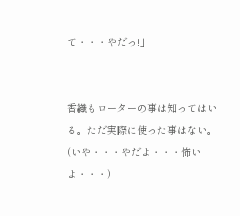て・・・やだっ!」


香織もローターの事は知ってはいる。ただ実際に使った事はない。
(いや・・・やだよ・・・怖いよ・・・)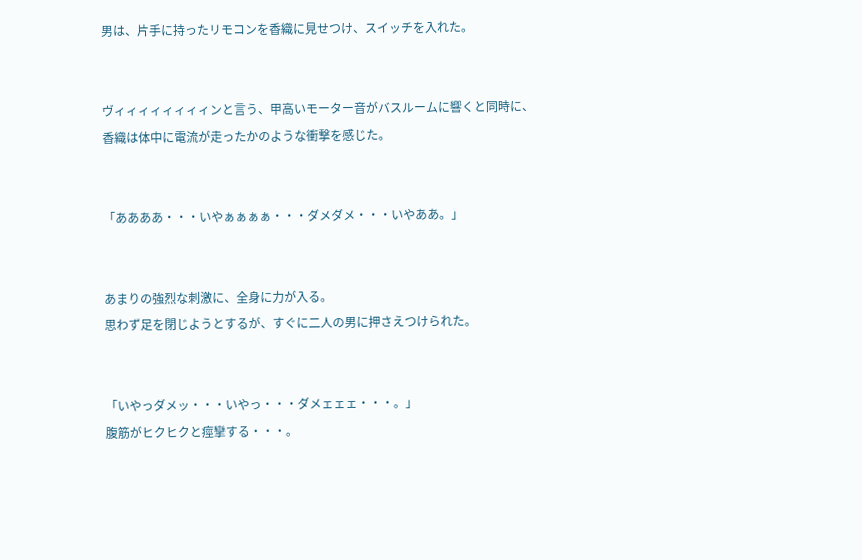男は、片手に持ったリモコンを香織に見せつけ、スイッチを入れた。


ヴィィィィィィィィンと言う、甲高いモーター音がバスルームに響くと同時に、
香織は体中に電流が走ったかのような衝撃を感じた。


「ああああ・・・いやぁぁぁぁ・・・ダメダメ・・・いやああ。」


あまりの強烈な刺激に、全身に力が入る。
思わず足を閉じようとするが、すぐに二人の男に押さえつけられた。


「いやっダメッ・・・いやっ・・・ダメェェェ・・・。」
腹筋がヒクヒクと痙攣する・・・。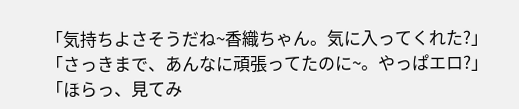「気持ちよさそうだね~香織ちゃん。気に入ってくれた?」
「さっきまで、あんなに頑張ってたのに~。やっぱエロ?」
「ほらっ、見てみ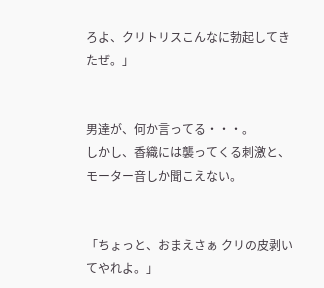ろよ、クリトリスこんなに勃起してきたぜ。」


男達が、何か言ってる・・・。
しかし、香織には襲ってくる刺激と、モーター音しか聞こえない。


「ちょっと、おまえさぁ クリの皮剥いてやれよ。」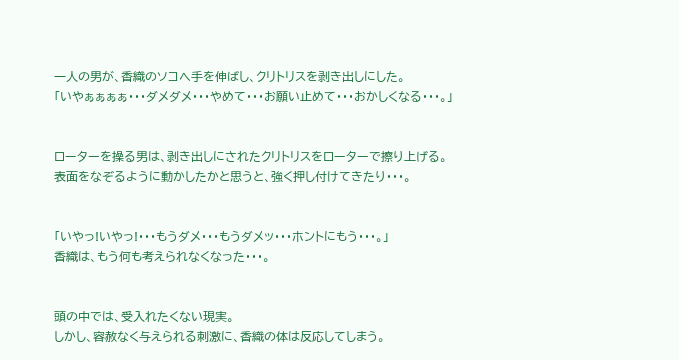一人の男が、香織のソコへ手を伸ばし、クリトリスを剥き出しにした。
「いやぁぁぁぁ・・・ダメダメ・・・やめて・・・お願い止めて・・・おかしくなる・・・。」


ローターを操る男は、剥き出しにされたクリトリスをローターで擦り上げる。
表面をなぞるように動かしたかと思うと、強く押し付けてきたり・・・。


「いやっ!いやっ!・・・もうダメ・・・もうダメッ・・・ホントにもう・・・。」
香織は、もう何も考えられなくなった・・・。


頭の中では、受入れたくない現実。
しかし、容赦なく与えられる刺激に、香織の体は反応してしまう。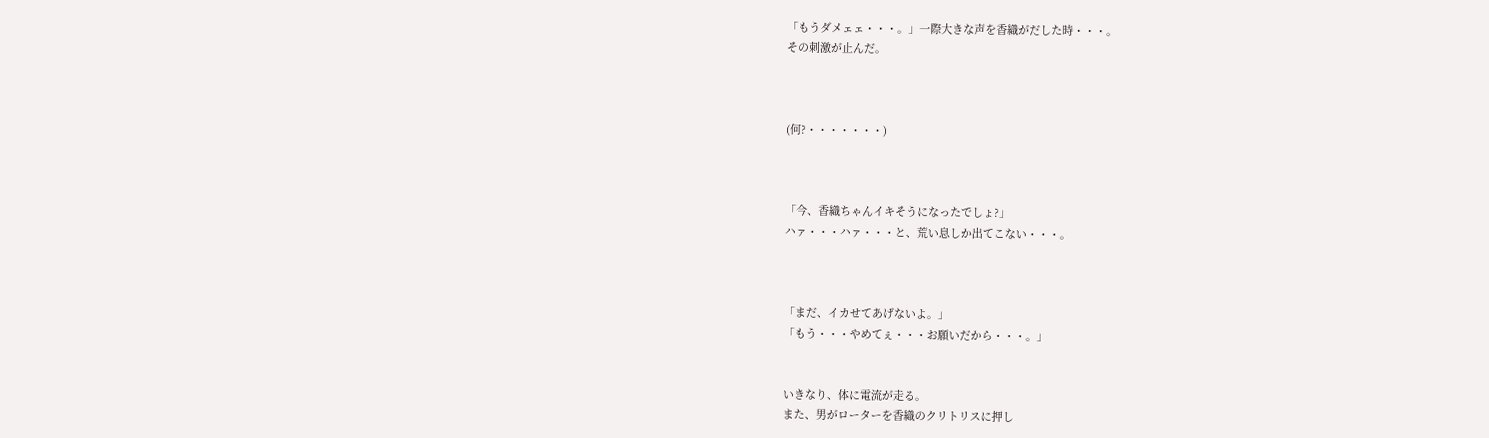「もうダメェェ・・・。」一際大きな声を香織がだした時・・・。
その刺激が止んだ。



(何?・・・・・・・)



「今、香織ちゃんイキそうになったでしょ?」
ハァ・・・ハァ・・・と、荒い息しか出てこない・・・。



「まだ、イカせてあげないよ。」
「もう・・・やめてぇ・・・お願いだから・・・。」


いきなり、体に電流が走る。
また、男がローターを香織のクリトリスに押し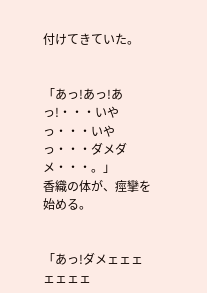付けてきていた。


「あっ!あっ!あっ!・・・いやっ・・・いやっ・・・ダメダメ・・・。」
香織の体が、痙攣を始める。


「あっ!ダメェェェェェェェ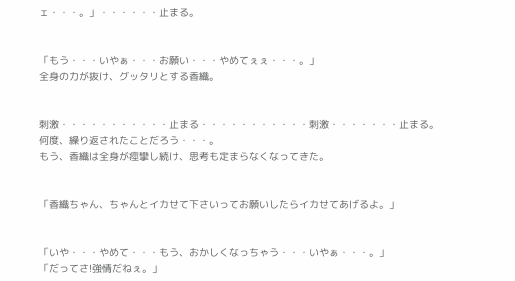ェ・・・。」・・・・・・止まる。


「もう・・・いやぁ・・・お願い・・・やめてぇぇ・・・。」
全身の力が抜け、グッタリとする香織。


刺激・・・・・・・・・・・止まる・・・・・・・・・・・刺激・・・・・・・止まる。
何度、繰り返されたことだろう・・・。
もう、香織は全身が痙攣し続け、思考も定まらなくなってきた。


「香織ちゃん、ちゃんとイカせて下さいってお願いしたらイカせてあげるよ。」


「いや・・・やめて・・・もう、おかしくなっちゃう・・・いやぁ・・・。」
「だってさ!強情だねぇ。」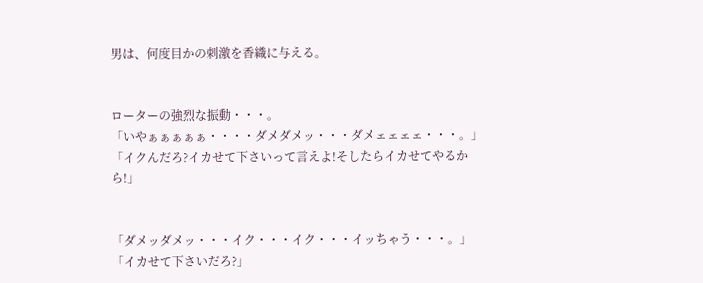男は、何度目かの刺激を香織に与える。


ローターの強烈な振動・・・。
「いやぁぁぁぁぁ・・・・ダメダメッ・・・ダメェェェェ・・・。」
「イクんだろ?イカせて下さいって言えよ!そしたらイカせてやるから!」


「ダメッダメッ・・・イク・・・イク・・・イッちゃう・・・。」
「イカせて下さいだろ?」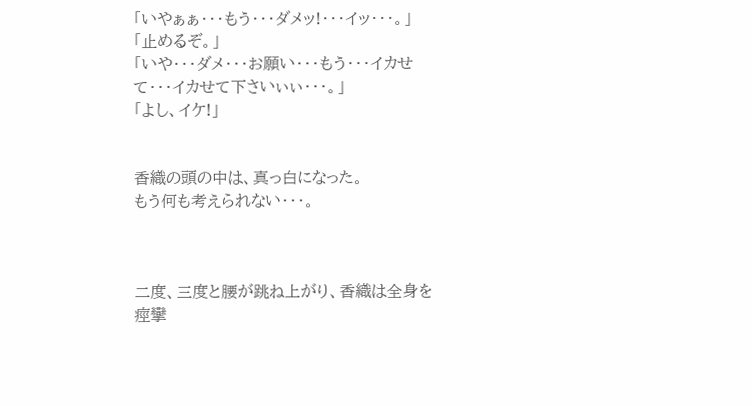「いやぁぁ・・・もう・・・ダメッ!・・・イッ・・・。」
「止めるぞ。」
「いや・・・ダメ・・・お願い・・・もう・・・イカせて・・・イカせて下さいぃぃ・・・。」
「よし、イケ!」


香織の頭の中は、真っ白になった。
もう何も考えられない・・・。



二度、三度と腰が跳ね上がり、香織は全身を痙攣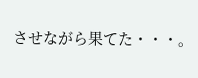させながら果てた・・・。